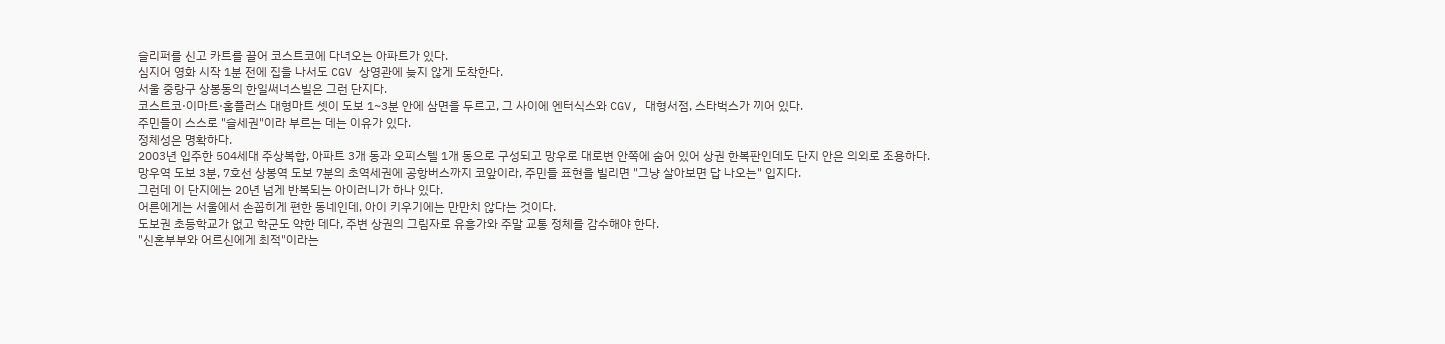슬리퍼를 신고 카트를 끌어 코스트코에 다녀오는 아파트가 있다.
심지어 영화 시작 1분 전에 집을 나서도 CGV 상영관에 늦지 않게 도착한다.
서울 중랑구 상봉동의 한일써너스빌은 그런 단지다.
코스트코·이마트·홈플러스 대형마트 셋이 도보 1~3분 안에 삼면을 두르고, 그 사이에 엔터식스와 CGV, 대형서점, 스타벅스가 끼어 있다.
주민들이 스스로 "슬세권"이라 부르는 데는 이유가 있다.
정체성은 명확하다.
2003년 입주한 504세대 주상복합, 아파트 3개 동과 오피스텔 1개 동으로 구성되고 망우로 대로변 안쪽에 숨어 있어 상권 한복판인데도 단지 안은 의외로 조용하다.
망우역 도보 3분, 7호선 상봉역 도보 7분의 초역세권에 공항버스까지 코앞이라, 주민들 표현을 빌리면 "그냥 살아보면 답 나오는" 입지다.
그런데 이 단지에는 20년 넘게 반복되는 아이러니가 하나 있다.
어른에게는 서울에서 손꼽히게 편한 동네인데, 아이 키우기에는 만만치 않다는 것이다.
도보권 초등학교가 없고 학군도 약한 데다, 주변 상권의 그림자로 유흥가와 주말 교통 정체를 감수해야 한다.
"신혼부부와 어르신에게 최적"이라는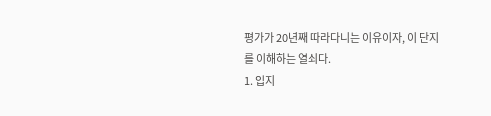평가가 20년째 따라다니는 이유이자, 이 단지를 이해하는 열쇠다.
1. 입지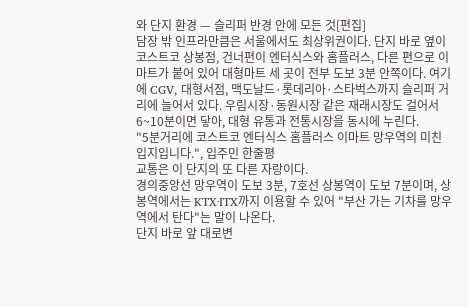와 단지 환경 — 슬리퍼 반경 안에 모든 것[편집]
담장 밖 인프라만큼은 서울에서도 최상위권이다. 단지 바로 옆이 코스트코 상봉점, 건너편이 엔터식스와 홈플러스, 다른 편으로 이마트가 붙어 있어 대형마트 세 곳이 전부 도보 3분 안쪽이다. 여기에 CGV, 대형서점, 맥도날드·롯데리아·스타벅스까지 슬리퍼 거리에 늘어서 있다. 우림시장·동원시장 같은 재래시장도 걸어서 6~10분이면 닿아, 대형 유통과 전통시장을 동시에 누린다.
"5분거리에 코스트코 엔터식스 홈플러스 이마트 망우역의 미친 입지입니다.", 입주민 한줄평
교통은 이 단지의 또 다른 자랑이다.
경의중앙선 망우역이 도보 3분, 7호선 상봉역이 도보 7분이며, 상봉역에서는 KTX·ITX까지 이용할 수 있어 "부산 가는 기차를 망우역에서 탄다"는 말이 나온다.
단지 바로 앞 대로변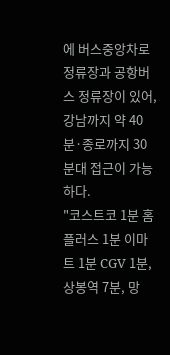에 버스중앙차로 정류장과 공항버스 정류장이 있어, 강남까지 약 40분·종로까지 30분대 접근이 가능하다.
"코스트코 1분 홈플러스 1분 이마트 1분 CGV 1분, 상봉역 7분, 망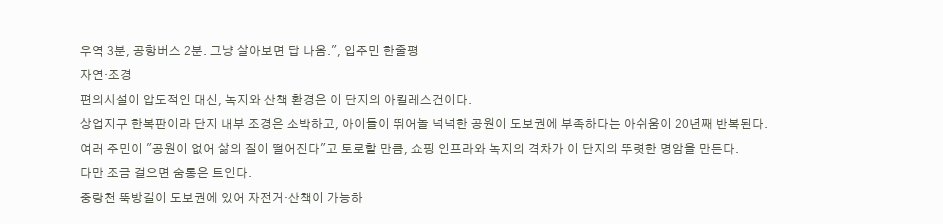우역 3분, 공항버스 2분. 그냥 살아보면 답 나옴.", 입주민 한줄평
자연·조경
편의시설이 압도적인 대신, 녹지와 산책 환경은 이 단지의 아킬레스건이다.
상업지구 한복판이라 단지 내부 조경은 소박하고, 아이들이 뛰어놀 넉넉한 공원이 도보권에 부족하다는 아쉬움이 20년째 반복된다.
여러 주민이 "공원이 없어 삶의 질이 떨어진다"고 토로할 만큼, 쇼핑 인프라와 녹지의 격차가 이 단지의 뚜렷한 명암을 만든다.
다만 조금 걸으면 숨통은 트인다.
중랑천 뚝방길이 도보권에 있어 자전거·산책이 가능하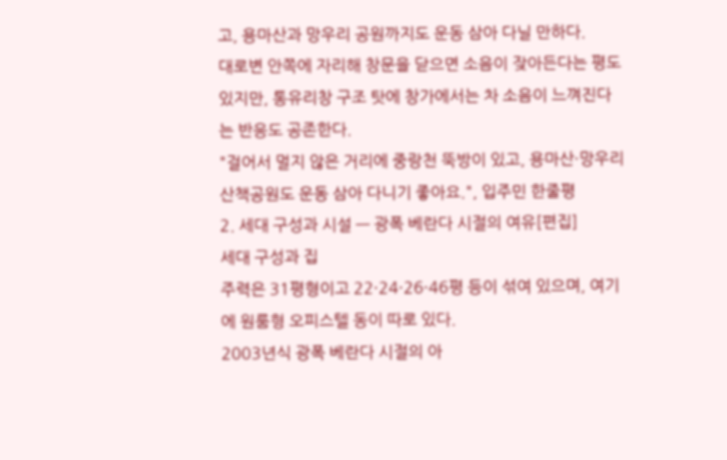고, 용마산과 망우리 공원까지도 운동 삼아 다닐 만하다.
대로변 안쪽에 자리해 창문을 닫으면 소음이 잦아든다는 평도 있지만, 통유리창 구조 탓에 창가에서는 차 소음이 느껴진다는 반응도 공존한다.
"걸어서 멀지 않은 거리에 중랑천 뚝방이 있고, 용마산·망우리 산책공원도 운동 삼아 다니기 좋아요.", 입주민 한줄평
2. 세대 구성과 시설 — 광폭 베란다 시절의 여유[편집]
세대 구성과 집
주력은 31평형이고 22·24·26·46평 등이 섞여 있으며, 여기에 원룸형 오피스텔 동이 따로 있다.
2003년식 광폭 베란다 시절의 아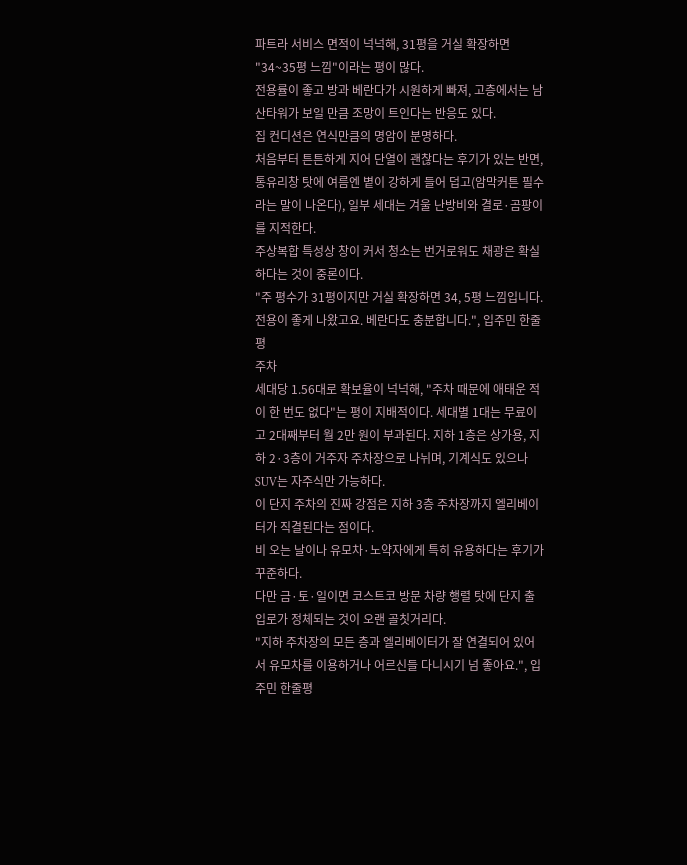파트라 서비스 면적이 넉넉해, 31평을 거실 확장하면 "34~35평 느낌"이라는 평이 많다.
전용률이 좋고 방과 베란다가 시원하게 빠져, 고층에서는 남산타워가 보일 만큼 조망이 트인다는 반응도 있다.
집 컨디션은 연식만큼의 명암이 분명하다.
처음부터 튼튼하게 지어 단열이 괜찮다는 후기가 있는 반면, 통유리창 탓에 여름엔 볕이 강하게 들어 덥고(암막커튼 필수라는 말이 나온다), 일부 세대는 겨울 난방비와 결로·곰팡이를 지적한다.
주상복합 특성상 창이 커서 청소는 번거로워도 채광은 확실하다는 것이 중론이다.
"주 평수가 31평이지만 거실 확장하면 34, 5평 느낌입니다. 전용이 좋게 나왔고요. 베란다도 충분합니다.", 입주민 한줄평
주차
세대당 1.56대로 확보율이 넉넉해, "주차 때문에 애태운 적이 한 번도 없다"는 평이 지배적이다. 세대별 1대는 무료이고 2대째부터 월 2만 원이 부과된다. 지하 1층은 상가용, 지하 2·3층이 거주자 주차장으로 나뉘며, 기계식도 있으나 SUV는 자주식만 가능하다.
이 단지 주차의 진짜 강점은 지하 3층 주차장까지 엘리베이터가 직결된다는 점이다.
비 오는 날이나 유모차·노약자에게 특히 유용하다는 후기가 꾸준하다.
다만 금·토·일이면 코스트코 방문 차량 행렬 탓에 단지 출입로가 정체되는 것이 오랜 골칫거리다.
"지하 주차장의 모든 층과 엘리베이터가 잘 연결되어 있어서 유모차를 이용하거나 어르신들 다니시기 넘 좋아요.", 입주민 한줄평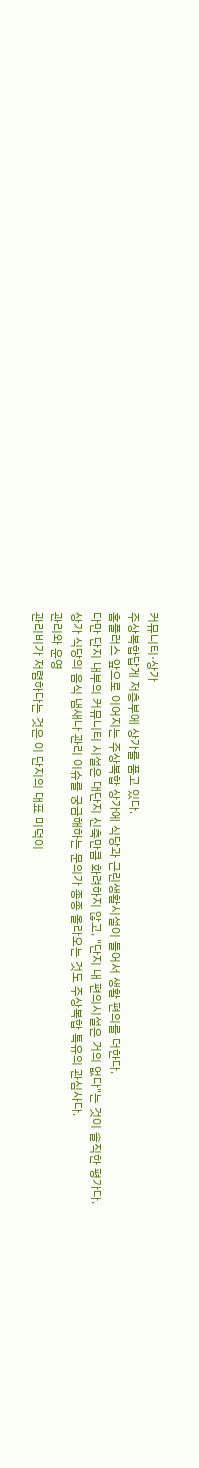커뮤니티·상가
주상복합답게 저층부에 상가를 품고 있다.
홈플러스 앞으로 이어지는 주상복합 상가에 식당과 근린생활시설이 들어서 생활 편의를 더한다.
다만 단지 내부의 커뮤니티 시설은 대단지 신축만큼 화려하지 않고, "단지 내 편의시설은 거의 없다"는 것이 솔직한 평가다.
상가 식당의 음식 냄새나 관리 이슈를 궁금해하는 문의가 종종 올라오는 것도 주상복합 특유의 관심사다.
관리와 운영
관리비가 저렴하다는 것은 이 단지의 대표 미덕이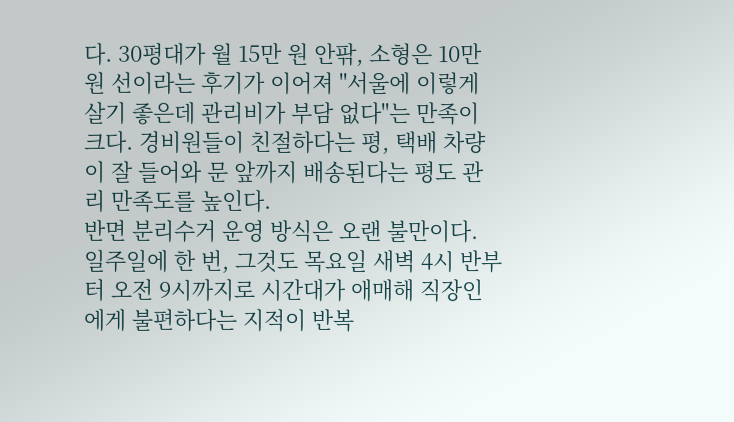다. 30평대가 월 15만 원 안팎, 소형은 10만 원 선이라는 후기가 이어져 "서울에 이렇게 살기 좋은데 관리비가 부담 없다"는 만족이 크다. 경비원들이 친절하다는 평, 택배 차량이 잘 들어와 문 앞까지 배송된다는 평도 관리 만족도를 높인다.
반면 분리수거 운영 방식은 오랜 불만이다.
일주일에 한 번, 그것도 목요일 새벽 4시 반부터 오전 9시까지로 시간대가 애매해 직장인에게 불편하다는 지적이 반복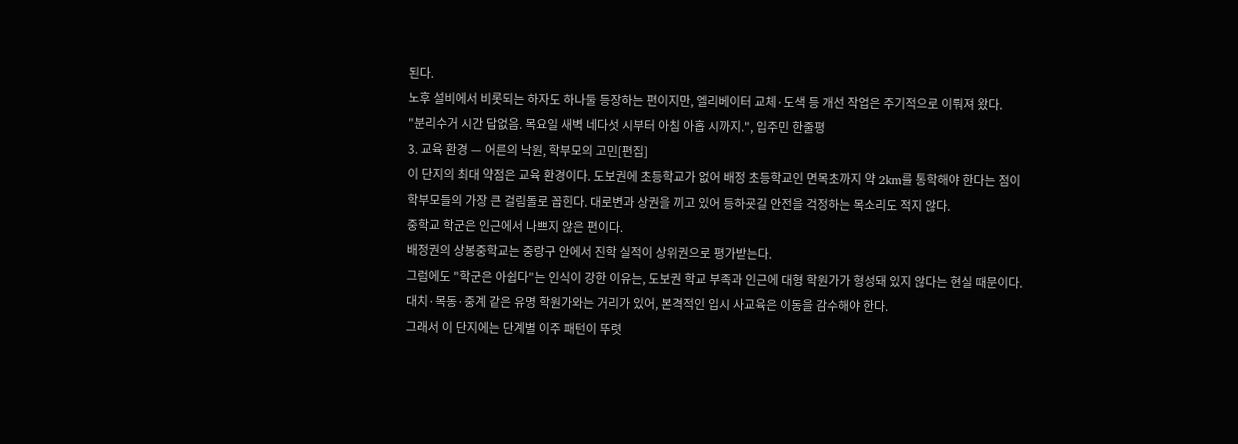된다.
노후 설비에서 비롯되는 하자도 하나둘 등장하는 편이지만, 엘리베이터 교체·도색 등 개선 작업은 주기적으로 이뤄져 왔다.
"분리수거 시간 답없음. 목요일 새벽 네다섯 시부터 아침 아홉 시까지.", 입주민 한줄평
3. 교육 환경 — 어른의 낙원, 학부모의 고민[편집]
이 단지의 최대 약점은 교육 환경이다. 도보권에 초등학교가 없어 배정 초등학교인 면목초까지 약 2km를 통학해야 한다는 점이 학부모들의 가장 큰 걸림돌로 꼽힌다. 대로변과 상권을 끼고 있어 등하굣길 안전을 걱정하는 목소리도 적지 않다.
중학교 학군은 인근에서 나쁘지 않은 편이다.
배정권의 상봉중학교는 중랑구 안에서 진학 실적이 상위권으로 평가받는다.
그럼에도 "학군은 아쉽다"는 인식이 강한 이유는, 도보권 학교 부족과 인근에 대형 학원가가 형성돼 있지 않다는 현실 때문이다.
대치·목동·중계 같은 유명 학원가와는 거리가 있어, 본격적인 입시 사교육은 이동을 감수해야 한다.
그래서 이 단지에는 단계별 이주 패턴이 뚜렷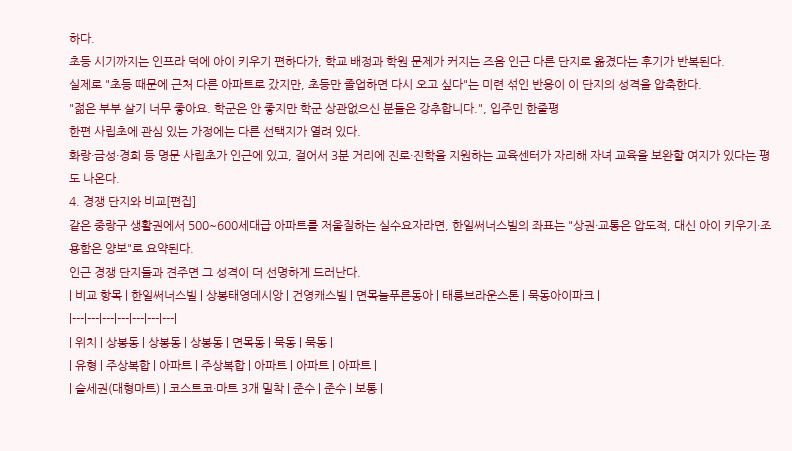하다.
초등 시기까지는 인프라 덕에 아이 키우기 편하다가, 학교 배정과 학원 문제가 커지는 즈음 인근 다른 단지로 옮겼다는 후기가 반복된다.
실제로 "초등 때문에 근처 다른 아파트로 갔지만, 초등만 졸업하면 다시 오고 싶다"는 미련 섞인 반응이 이 단지의 성격을 압축한다.
"젊은 부부 살기 너무 좋아요. 학군은 안 좋지만 학군 상관없으신 분들은 강추합니다.", 입주민 한줄평
한편 사립초에 관심 있는 가정에는 다른 선택지가 열려 있다.
화랑·금성·경희 등 명문 사립초가 인근에 있고, 걸어서 3분 거리에 진로·진학을 지원하는 교육센터가 자리해 자녀 교육을 보완할 여지가 있다는 평도 나온다.
4. 경쟁 단지와 비교[편집]
같은 중랑구 생활권에서 500~600세대급 아파트를 저울질하는 실수요자라면, 한일써너스빌의 좌표는 "상권·교통은 압도적, 대신 아이 키우기·조용함은 양보"로 요약된다.
인근 경쟁 단지들과 견주면 그 성격이 더 선명하게 드러난다.
| 비교 항목 | 한일써너스빌 | 상봉태영데시앙 | 건영캐스빌 | 면목늘푸른동아 | 태릉브라운스톤 | 묵동아이파크 |
|---|---|---|---|---|---|---|
| 위치 | 상봉동 | 상봉동 | 상봉동 | 면목동 | 묵동 | 묵동 |
| 유형 | 주상복합 | 아파트 | 주상복합 | 아파트 | 아파트 | 아파트 |
| 슬세권(대형마트) | 코스트코·마트 3개 밀착 | 준수 | 준수 | 보통 |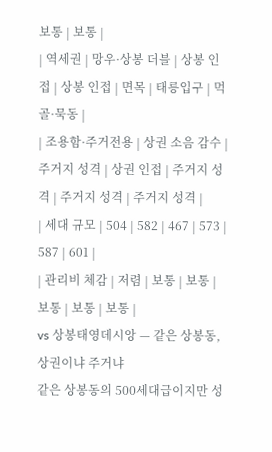보통 | 보통 |
| 역세권 | 망우·상봉 더블 | 상봉 인접 | 상봉 인접 | 면목 | 태릉입구 | 먹골·묵동 |
| 조용함·주거전용 | 상권 소음 감수 | 주거지 성격 | 상권 인접 | 주거지 성격 | 주거지 성격 | 주거지 성격 |
| 세대 규모 | 504 | 582 | 467 | 573 | 587 | 601 |
| 관리비 체감 | 저렴 | 보통 | 보통 | 보통 | 보통 | 보통 |
vs 상봉태영데시앙 — 같은 상봉동, 상권이냐 주거냐
같은 상봉동의 500세대급이지만 성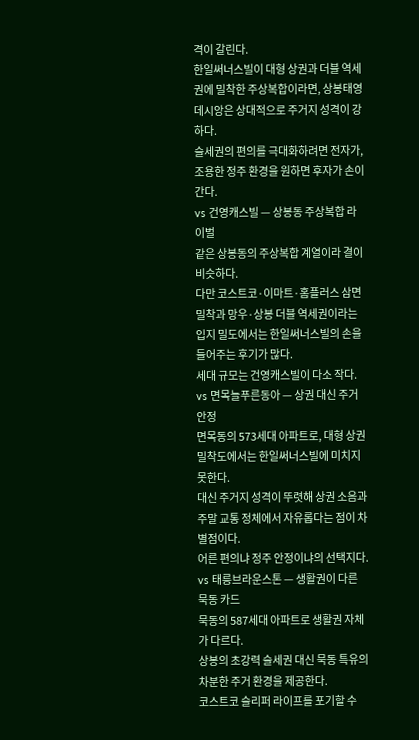격이 갈린다.
한일써너스빌이 대형 상권과 더블 역세권에 밀착한 주상복합이라면, 상봉태영데시앙은 상대적으로 주거지 성격이 강하다.
슬세권의 편의를 극대화하려면 전자가, 조용한 정주 환경을 원하면 후자가 손이 간다.
vs 건영캐스빌 — 상봉동 주상복합 라이벌
같은 상봉동의 주상복합 계열이라 결이 비슷하다.
다만 코스트코·이마트·홈플러스 삼면 밀착과 망우·상봉 더블 역세권이라는 입지 밀도에서는 한일써너스빌의 손을 들어주는 후기가 많다.
세대 규모는 건영캐스빌이 다소 작다.
vs 면목늘푸른동아 — 상권 대신 주거 안정
면목동의 573세대 아파트로, 대형 상권 밀착도에서는 한일써너스빌에 미치지 못한다.
대신 주거지 성격이 뚜렷해 상권 소음과 주말 교통 정체에서 자유롭다는 점이 차별점이다.
어른 편의냐 정주 안정이냐의 선택지다.
vs 태릉브라운스톤 — 생활권이 다른 묵동 카드
묵동의 587세대 아파트로 생활권 자체가 다르다.
상봉의 초강력 슬세권 대신 묵동 특유의 차분한 주거 환경을 제공한다.
코스트코 슬리퍼 라이프를 포기할 수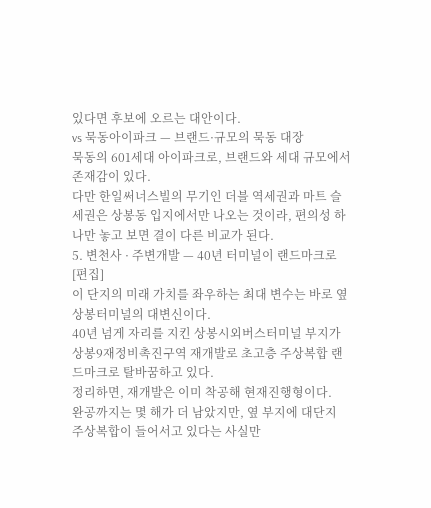있다면 후보에 오르는 대안이다.
vs 묵동아이파크 — 브랜드·규모의 묵동 대장
묵동의 601세대 아이파크로, 브랜드와 세대 규모에서 존재감이 있다.
다만 한일써너스빌의 무기인 더블 역세권과 마트 슬세권은 상봉동 입지에서만 나오는 것이라, 편의성 하나만 놓고 보면 결이 다른 비교가 된다.
5. 변천사 · 주변개발 — 40년 터미널이 랜드마크로[편집]
이 단지의 미래 가치를 좌우하는 최대 변수는 바로 옆 상봉터미널의 대변신이다.
40년 넘게 자리를 지킨 상봉시외버스터미널 부지가 상봉9재정비촉진구역 재개발로 초고층 주상복합 랜드마크로 탈바꿈하고 있다.
정리하면, 재개발은 이미 착공해 현재진행형이다.
완공까지는 몇 해가 더 남았지만, 옆 부지에 대단지 주상복합이 들어서고 있다는 사실만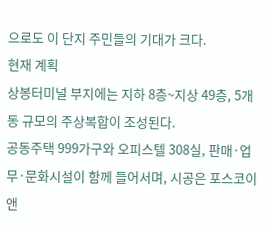으로도 이 단지 주민들의 기대가 크다.
현재 계획
상봉터미널 부지에는 지하 8층~지상 49층, 5개 동 규모의 주상복합이 조성된다.
공동주택 999가구와 오피스텔 308실, 판매·업무·문화시설이 함께 들어서며, 시공은 포스코이앤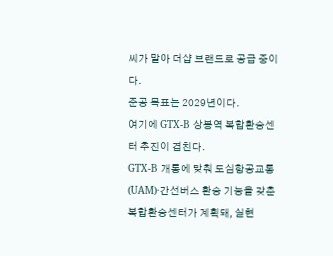씨가 맡아 더샵 브랜드로 공급 중이다.
준공 목표는 2029년이다.
여기에 GTX-B 상봉역 복합환승센터 추진이 겹친다.
GTX-B 개통에 맞춰 도심항공교통(UAM)·간선버스 환승 기능을 갖춘 복합환승센터가 계획돼, 실현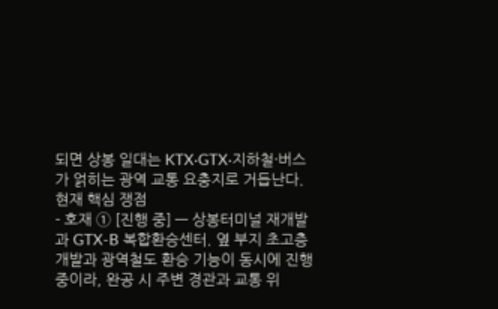되면 상봉 일대는 KTX·GTX·지하철·버스가 얽히는 광역 교통 요충지로 거듭난다.
현재 핵심 쟁점
- 호재 ① [진행 중] — 상봉터미널 재개발과 GTX-B 복합환승센터. 옆 부지 초고층 개발과 광역철도 환승 기능이 동시에 진행 중이라, 완공 시 주변 경관과 교통 위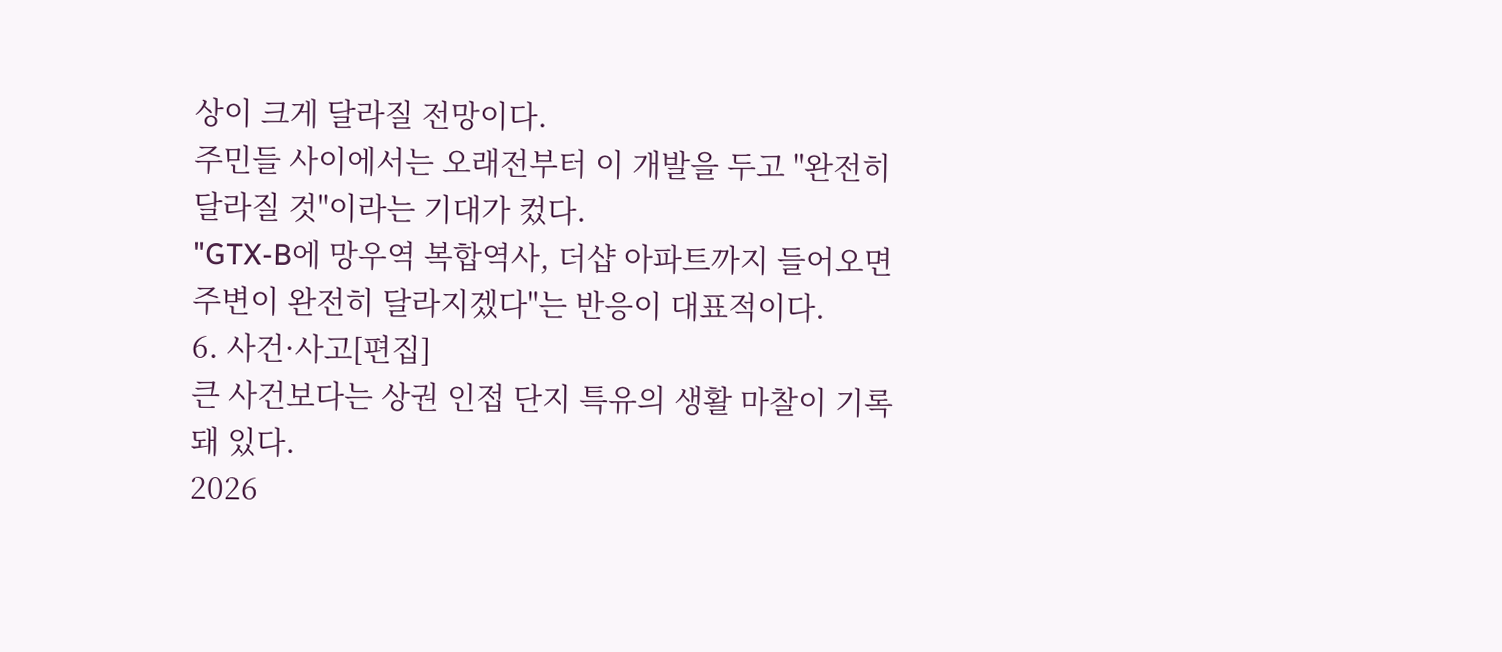상이 크게 달라질 전망이다.
주민들 사이에서는 오래전부터 이 개발을 두고 "완전히 달라질 것"이라는 기대가 컸다.
"GTX-B에 망우역 복합역사, 더샵 아파트까지 들어오면 주변이 완전히 달라지겠다"는 반응이 대표적이다.
6. 사건·사고[편집]
큰 사건보다는 상권 인접 단지 특유의 생활 마찰이 기록돼 있다.
2026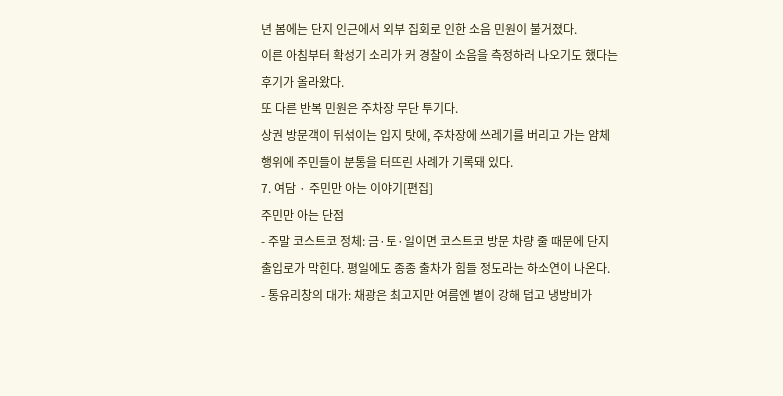년 봄에는 단지 인근에서 외부 집회로 인한 소음 민원이 불거졌다.
이른 아침부터 확성기 소리가 커 경찰이 소음을 측정하러 나오기도 했다는 후기가 올라왔다.
또 다른 반복 민원은 주차장 무단 투기다.
상권 방문객이 뒤섞이는 입지 탓에, 주차장에 쓰레기를 버리고 가는 얌체 행위에 주민들이 분통을 터뜨린 사례가 기록돼 있다.
7. 여담 · 주민만 아는 이야기[편집]
주민만 아는 단점
- 주말 코스트코 정체: 금·토·일이면 코스트코 방문 차량 줄 때문에 단지 출입로가 막힌다. 평일에도 종종 출차가 힘들 정도라는 하소연이 나온다.
- 통유리창의 대가: 채광은 최고지만 여름엔 볕이 강해 덥고 냉방비가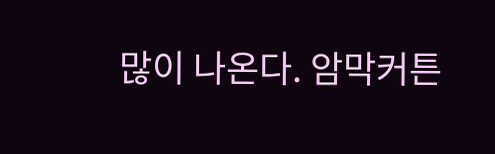많이 나온다. 암막커튼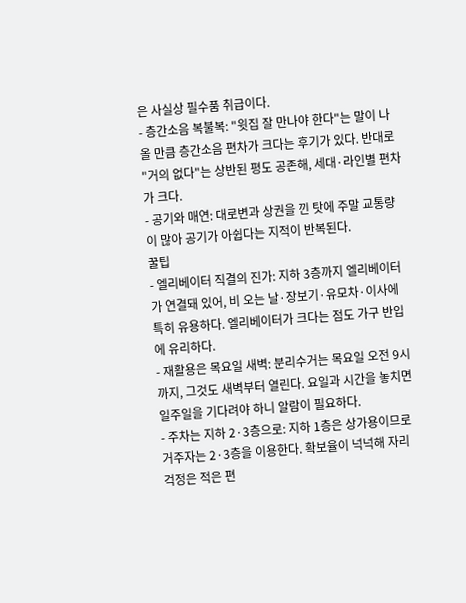은 사실상 필수품 취급이다.
- 층간소음 복불복: "윗집 잘 만나야 한다"는 말이 나올 만큼 층간소음 편차가 크다는 후기가 있다. 반대로 "거의 없다"는 상반된 평도 공존해, 세대·라인별 편차가 크다.
- 공기와 매연: 대로변과 상권을 낀 탓에 주말 교통량이 많아 공기가 아쉽다는 지적이 반복된다.
꿀팁
- 엘리베이터 직결의 진가: 지하 3층까지 엘리베이터가 연결돼 있어, 비 오는 날·장보기·유모차·이사에 특히 유용하다. 엘리베이터가 크다는 점도 가구 반입에 유리하다.
- 재활용은 목요일 새벽: 분리수거는 목요일 오전 9시까지, 그것도 새벽부터 열린다. 요일과 시간을 놓치면 일주일을 기다려야 하니 알람이 필요하다.
- 주차는 지하 2·3층으로: 지하 1층은 상가용이므로 거주자는 2·3층을 이용한다. 확보율이 넉넉해 자리 걱정은 적은 편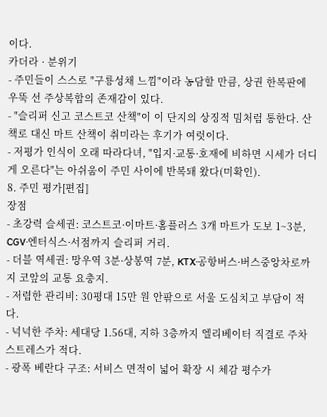이다.
카더라 · 분위기
- 주민들이 스스로 "구룡성채 느낌"이라 농담할 만큼, 상권 한복판에 우뚝 선 주상복합의 존재감이 있다.
- "슬리퍼 신고 코스트코 산책"이 이 단지의 상징적 밈처럼 통한다. 산책로 대신 마트 산책이 취미라는 후기가 여럿이다.
- 저평가 인식이 오래 따라다녀, "입지·교통·호재에 비하면 시세가 더디게 오른다"는 아쉬움이 주민 사이에 반복돼 왔다(미확인).
8. 주민 평가[편집]
장점
- 초강력 슬세권: 코스트코·이마트·홈플러스 3개 마트가 도보 1~3분, CGV·엔터식스·서점까지 슬리퍼 거리.
- 더블 역세권: 망우역 3분·상봉역 7분, KTX·공항버스·버스중앙차로까지 코앞의 교통 요충지.
- 저렴한 관리비: 30평대 15만 원 안팎으로 서울 도심치고 부담이 적다.
- 넉넉한 주차: 세대당 1.56대, 지하 3층까지 엘리베이터 직결로 주차 스트레스가 적다.
- 광폭 베란다 구조: 서비스 면적이 넓어 확장 시 체감 평수가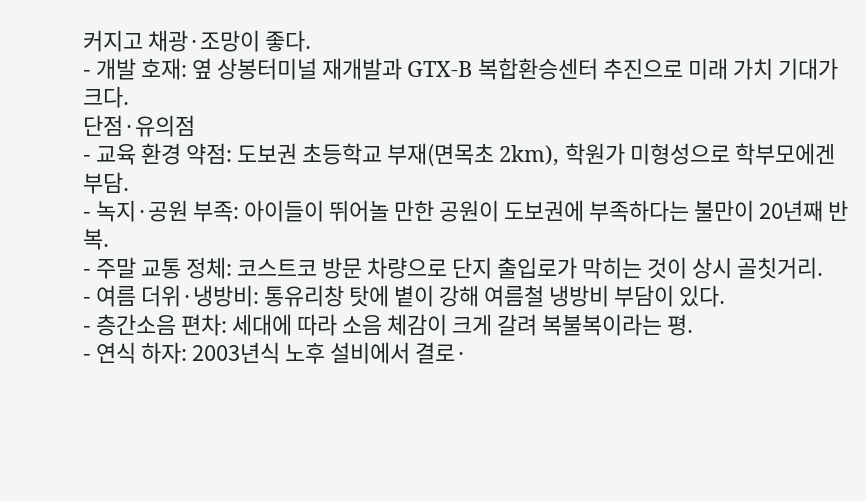커지고 채광·조망이 좋다.
- 개발 호재: 옆 상봉터미널 재개발과 GTX-B 복합환승센터 추진으로 미래 가치 기대가 크다.
단점·유의점
- 교육 환경 약점: 도보권 초등학교 부재(면목초 2km), 학원가 미형성으로 학부모에겐 부담.
- 녹지·공원 부족: 아이들이 뛰어놀 만한 공원이 도보권에 부족하다는 불만이 20년째 반복.
- 주말 교통 정체: 코스트코 방문 차량으로 단지 출입로가 막히는 것이 상시 골칫거리.
- 여름 더위·냉방비: 통유리창 탓에 볕이 강해 여름철 냉방비 부담이 있다.
- 층간소음 편차: 세대에 따라 소음 체감이 크게 갈려 복불복이라는 평.
- 연식 하자: 2003년식 노후 설비에서 결로·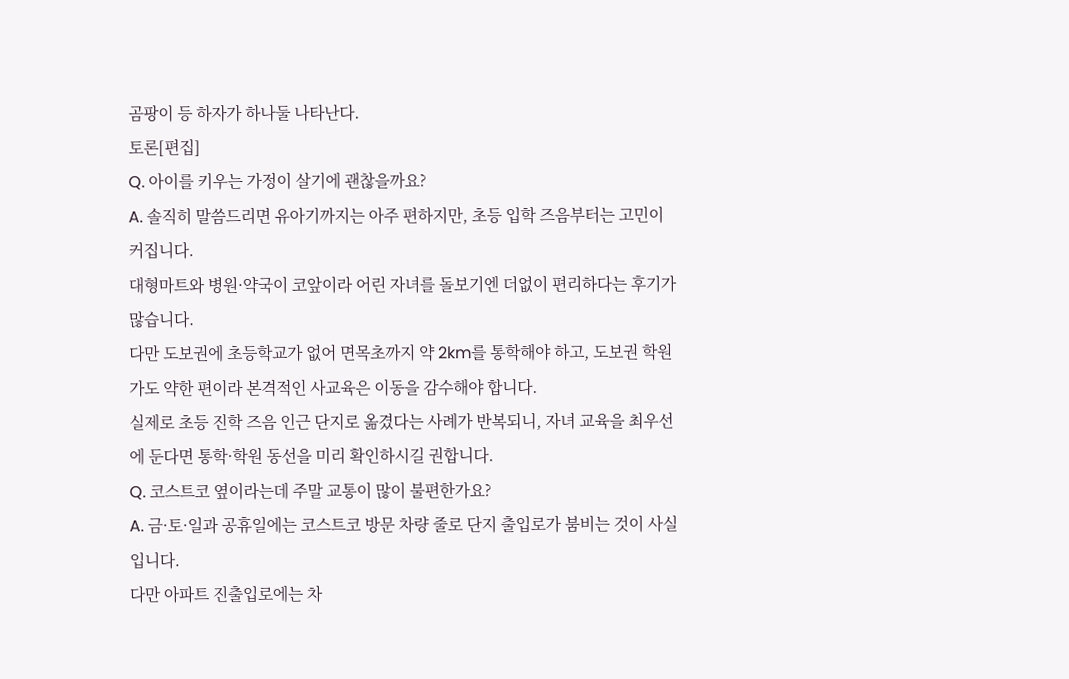곰팡이 등 하자가 하나둘 나타난다.
토론[편집]
Q. 아이를 키우는 가정이 살기에 괜찮을까요?
A. 솔직히 말씀드리면 유아기까지는 아주 편하지만, 초등 입학 즈음부터는 고민이 커집니다.
대형마트와 병원·약국이 코앞이라 어린 자녀를 돌보기엔 더없이 편리하다는 후기가 많습니다.
다만 도보권에 초등학교가 없어 면목초까지 약 2km를 통학해야 하고, 도보권 학원가도 약한 편이라 본격적인 사교육은 이동을 감수해야 합니다.
실제로 초등 진학 즈음 인근 단지로 옮겼다는 사례가 반복되니, 자녀 교육을 최우선에 둔다면 통학·학원 동선을 미리 확인하시길 권합니다.
Q. 코스트코 옆이라는데 주말 교통이 많이 불편한가요?
A. 금·토·일과 공휴일에는 코스트코 방문 차량 줄로 단지 출입로가 붐비는 것이 사실입니다.
다만 아파트 진출입로에는 차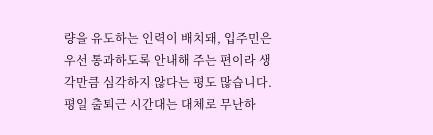량을 유도하는 인력이 배치돼, 입주민은 우선 통과하도록 안내해 주는 편이라 생각만큼 심각하지 않다는 평도 많습니다.
평일 출퇴근 시간대는 대체로 무난하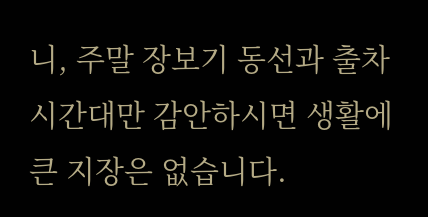니, 주말 장보기 동선과 출차 시간대만 감안하시면 생활에 큰 지장은 없습니다.